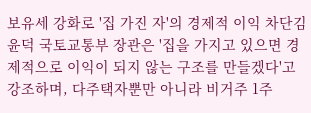보유세 강화로 '집 가진 자'의 경제적 이익 차단김윤덕 국토교통부 장관은 '집을 가지고 있으면 경제적으로 이익이 되지 않는 구조를 만들겠다'고 강조하며, 다주택자뿐만 아니라 비거주 1주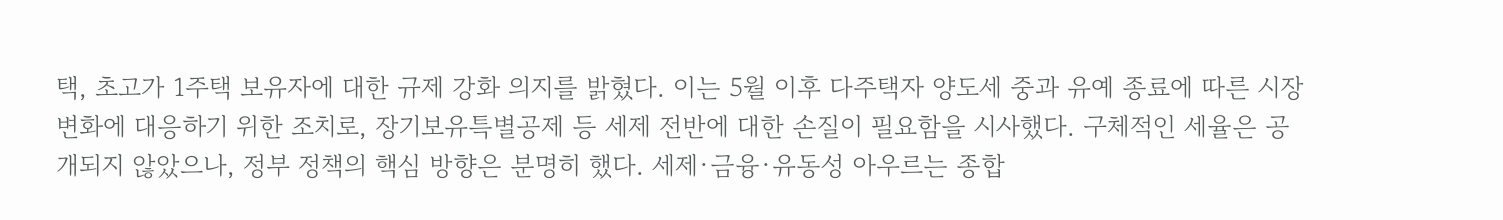택, 초고가 1주택 보유자에 대한 규제 강화 의지를 밝혔다. 이는 5월 이후 다주택자 양도세 중과 유예 종료에 따른 시장 변화에 대응하기 위한 조치로, 장기보유특별공제 등 세제 전반에 대한 손질이 필요함을 시사했다. 구체적인 세율은 공개되지 않았으나, 정부 정책의 핵심 방향은 분명히 했다. 세제·금융·유동성 아우르는 종합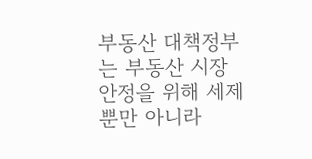부동산 대책정부는 부동산 시장 안정을 위해 세제뿐만 아니라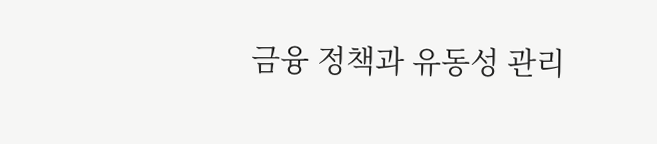금융 정책과 유동성 관리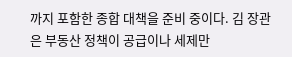까지 포함한 종합 대책을 준비 중이다. 김 장관은 부동산 정책이 공급이나 세제만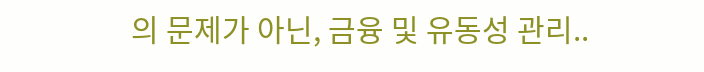의 문제가 아닌, 금융 및 유동성 관리..